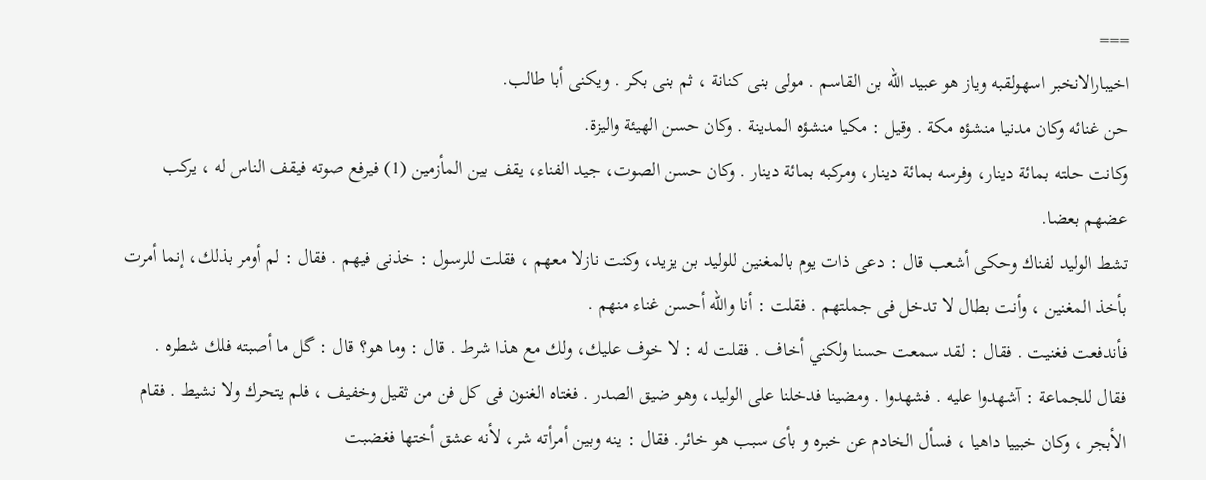===
اخيبارالانخبر اسهولقبه وياز هو عبيد الله بن القاسم . مولى بنى كنانة ، ثم بنى بكر . ويكنى أبا طالب.
حن غنائه وكان مدنيا منشؤه مكة . وقيل : مكيا منشؤه المدينة . وكان حسن الهيئة واليزة.
وكانت حلته بمائة دينار، وفرسه بمائة دينار، ومركبه بمائة دينار . وكان حسن الصوت، جيد الفناء، يقف بين المأزمين (1) فيرفع صوته فيقف الناس له ، يركب عضهم بعضا.
تشط الوليد لفناك وحكى أشعب قال : دعى ذات يوم بالمغنين للوليد بن يزيد، وكنت نازلا معهم ، فقلت للرسول : خذنى فيهم . فقال : لم أومر بذلك، إنما أمرت بأخذ المغنين ، وأنت بطال لا تدخل فى جملتهم . فقلت : أنا والله أحسن غناء منهم .
فأندفعت فغنيت . فقال : لقد سمعت حسنا ولكني أخاف . فقلت له : لا خوف عليك، ولك مع هذا شرط . قال : وما هو؟ قال : گل ما أصبته فلك شطره .
فقال للجماعة : آشهدوا عليه . فشهدوا . ومضينا فدخلنا على الوليد، وهو ضيق الصدر . فغتاه الغنون فى كل فن من ثقيل وخفيف ، فلم يتحرك ولا نشيط . فقام الأبجر ، وكان خبييا داهيا ، فسأل الخادم عن خبره و بأى سبب هو خائر. فقال : ينه وبين أمرأته شر، لأنه عشق أختها فغضبت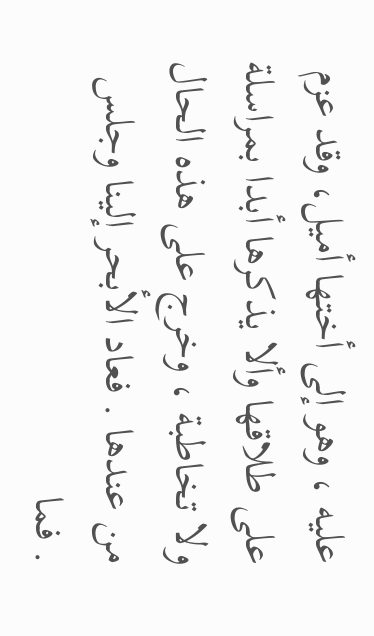عليه ، وهو إلى أختها أميل، وقد عزم على طلاقها وألا يذكرها أبدا بمراسلة ولا تخاطبة ، وخرج على هذه الحال من عندها . فعاد الأبحر إلينا وجلس . فما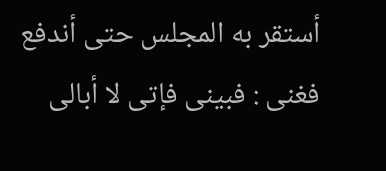أستقر به المجلس حتى أندفع فغنى : فبينى فإتى لا أبالى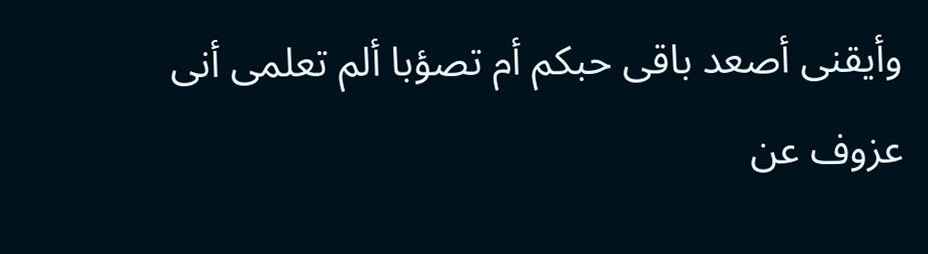وأيقنى أصعد باقى حبكم أم تصؤبا ألم تعلمى أنى عزوف عن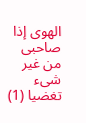الهوى إذا صاحبى من غير شىء تغضيا (1)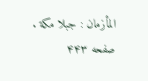المأزمان : جبلا مكة .
صفحه ۴۴۳